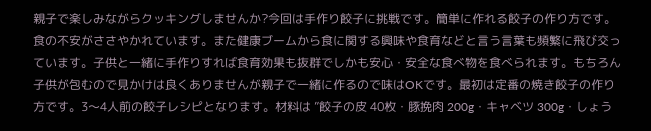親子で楽しみながらクッキングしませんか?今回は手作り餃子に挑戦です。簡単に作れる餃子の作り方です。
食の不安がささやかれています。また健康ブームから食に関する興味や食育などと言う言葉も頻繁に飛び交っています。子供と一緒に手作りすれば食育効果も抜群でしかも安心・安全な食べ物を食べられます。もちろん子供が包むので見かけは良くありませんが親子で一緒に作るので味はOKです。最初は定番の焼き餃子の作り方です。3〜4人前の餃子レシピとなります。材料は ”餃子の皮 40枚・豚挽肉 200g・キャベツ 300g・しょう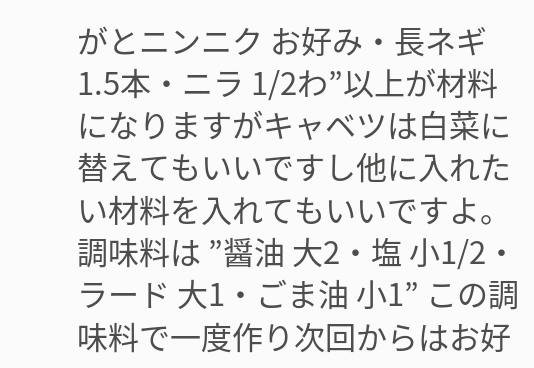がとニンニク お好み・長ネギ 1.5本・ニラ 1/2わ”以上が材料になりますがキャベツは白菜に替えてもいいですし他に入れたい材料を入れてもいいですよ。調味料は ”醤油 大2・塩 小1/2・ラード 大1・ごま油 小1” この調味料で一度作り次回からはお好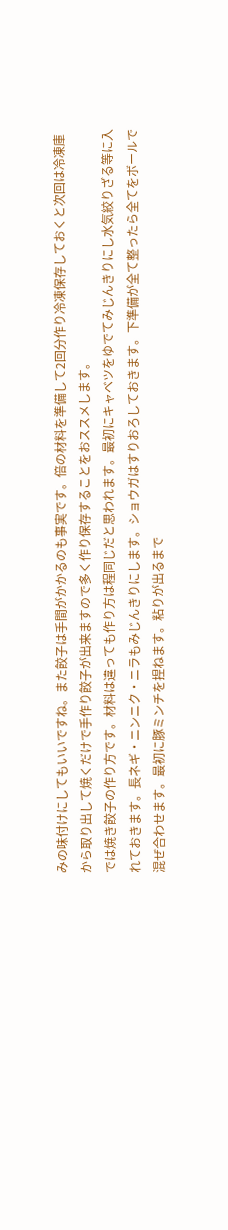みの味付けにしてもいいですね。また餃子は手間がかかるのも事実です。倍の材料を準備して2回分作り冷凍保存しておくと次回は冷凍庫から取り出して焼くだけで手作り餃子が出来ますので多く作り保存することをおススメします。
では焼き餃子の作り方です。材料は違っても作り方は程同じだと思われます。最初にキャベツをゆでてみじんきりにし水気絞りざる等に入れておきます。長ネギ・ニンニク・ニラもみじんきりにします。ショウガはすりおろしておきます。下準備が全て整ったら全てをボールで混ぜ合わせます。最初に豚ミンチを捏ねます。粘りが出るまで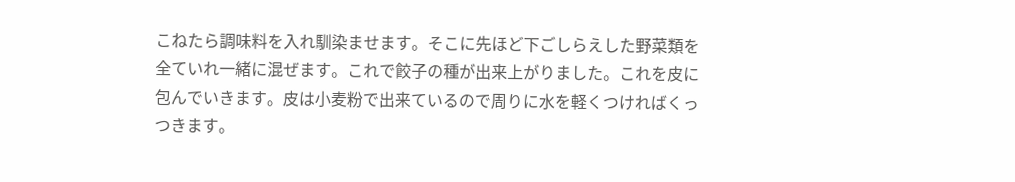こねたら調味料を入れ馴染ませます。そこに先ほど下ごしらえした野菜類を全ていれ一緒に混ぜます。これで餃子の種が出来上がりました。これを皮に包んでいきます。皮は小麦粉で出来ているので周りに水を軽くつければくっつきます。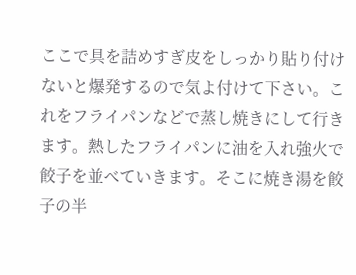ここで具を詰めすぎ皮をしっかり貼り付けないと爆発するので気よ付けて下さい。これをフライパンなどで蒸し焼きにして行きます。熱したフライパンに油を入れ強火で餃子を並べていきます。そこに焼き湯を餃子の半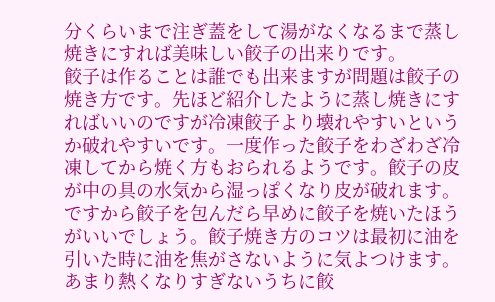分くらいまで注ぎ蓋をして湯がなくなるまで蒸し焼きにすれば美味しい餃子の出来りです。
餃子は作ることは誰でも出来ますが問題は餃子の焼き方です。先ほど紹介したように蒸し焼きにすればいいのですが冷凍餃子より壊れやすいというか破れやすいです。一度作った餃子をわざわざ冷凍してから焼く方もおられるようです。餃子の皮が中の具の水気から湿っぽくなり皮が破れます。ですから餃子を包んだら早めに餃子を焼いたほうがいいでしょう。餃子焼き方のコツは最初に油を引いた時に油を焦がさないように気よつけます。あまり熱くなりすぎないうちに餃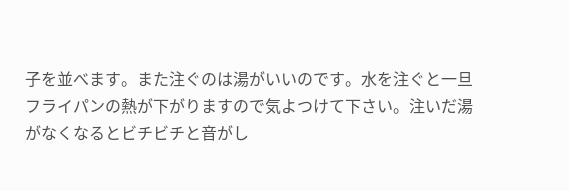子を並べます。また注ぐのは湯がいいのです。水を注ぐと一旦フライパンの熱が下がりますので気よつけて下さい。注いだ湯がなくなるとビチビチと音がし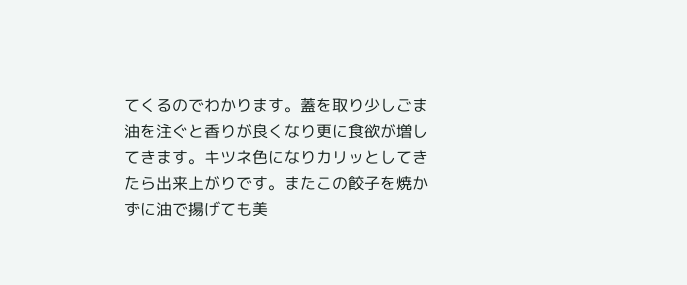てくるのでわかります。蓋を取り少しごま油を注ぐと香りが良くなり更に食欲が増してきます。キツネ色になりカリッとしてきたら出来上がりです。またこの餃子を焼かずに油で揚げても美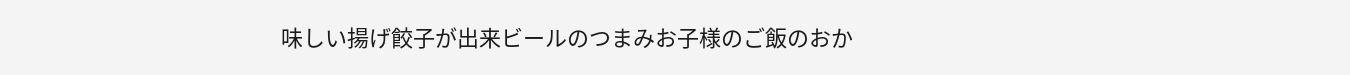味しい揚げ餃子が出来ビールのつまみお子様のご飯のおか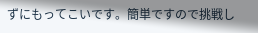ずにもってこいです。簡単ですので挑戦し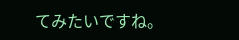てみたいですね。